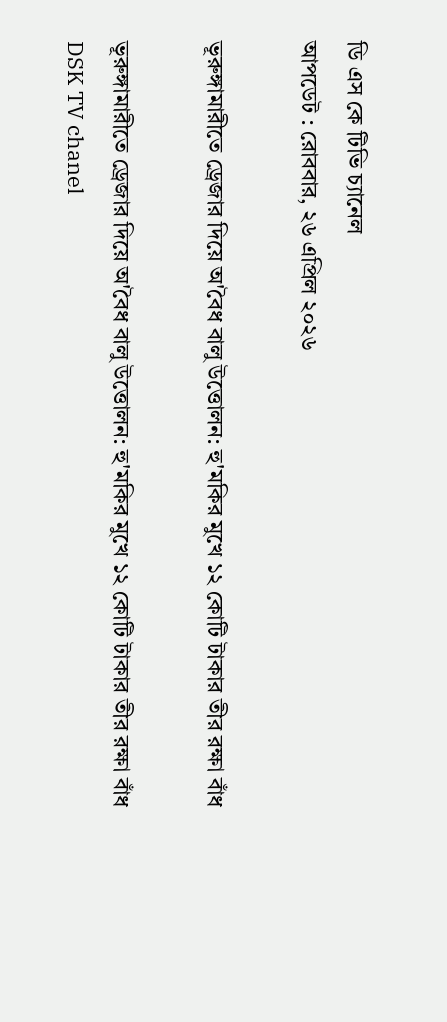ডি এস কে টিভি চ্যানেল
আপডেট : রোববার, ২৬ এপ্রিল ২০২৬

ভূরুঙ্গামারীতে ড্রেজার দিয়ে অ'বৈধ বালু উত্তোলন: হু'মকির মুখে ১২ কোটি টাকার তীর রক্ষা বাঁধ

ভূরুঙ্গামারীতে ড্রেজার দিয়ে অ'বৈধ বালু উত্তোলন: হু'মকির মুখে ১২ কোটি টাকার তীর রক্ষা বাঁধ
DSK TV chanel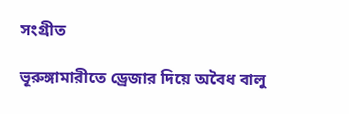সংগ্রীত

ভূরুঙ্গামারীতে ড্রেজার দিয়ে অবৈধ বালু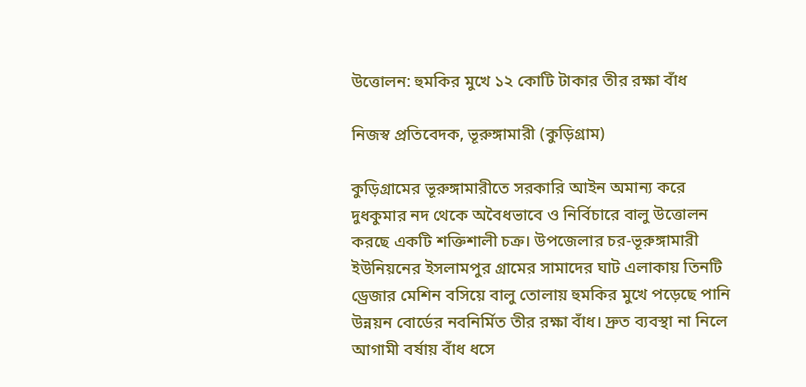উত্তোলন: হুমকির মুখে ১২ কোটি টাকার তীর রক্ষা বাঁধ

নিজস্ব প্রতিবেদক, ভূরুঙ্গামারী (কুড়িগ্রাম)

কুড়িগ্রামের ভূরুঙ্গামারীতে সরকারি আইন অমান্য করে দুধকুমার নদ থেকে অবৈধভাবে ও নির্বিচারে বালু উত্তোলন করছে একটি শক্তিশালী চক্র। উপজেলার চর-ভূরুঙ্গামারী ইউনিয়নের ইসলামপুর গ্রামের সামাদের ঘাট এলাকায় তিনটি ড্রেজার মেশিন বসিয়ে বালু তোলায় হুমকির মুখে পড়েছে পানি উন্নয়ন বোর্ডের নবনির্মিত তীর রক্ষা বাঁধ। দ্রুত ব্যবস্থা না নিলে আগামী বর্ষায় বাঁধ ধসে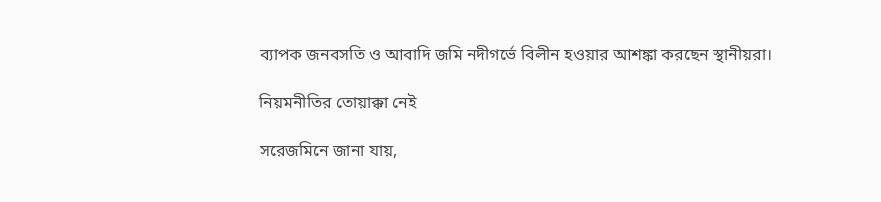ব্যাপক জনবসতি ও আবাদি জমি নদীগর্ভে বিলীন হওয়ার আশঙ্কা করছেন স্থানীয়রা।

নিয়মনীতির তোয়াক্কা নেই

সরেজমিনে জানা যায়,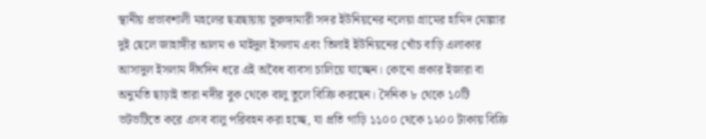স্থানীয় প্রভাবশালী মহলের ছত্রছায়ায় ভূরুঙ্গামারী সদর ইউনিয়নের নলেয়া গ্রামের হামিদ মোল্লার দুই ছেলে জাহাঙ্গীর আলম ও মাইদুল ইসলাম এবং তিলাই ইউনিয়নের খোঁচ বাড়ি এলাকার আসাদুল ইসলাম দীর্ঘদিন ধরে এই অবৈধ ব্যবসা চালিয়ে যাচ্ছেন। কোনো প্রকার ইজারা বা অনুমতি ছাড়াই তারা নদীর বুক থেকে বালু তুলে বিক্রি করছেন। দৈনিক ৮ থেকে ১০টি ভটভটিতে করে এসব বালু পরিবহন করা হচ্ছে, যা প্রতি গাড়ি ১১০০ থেকে ১২০০ টাকায় বিক্রি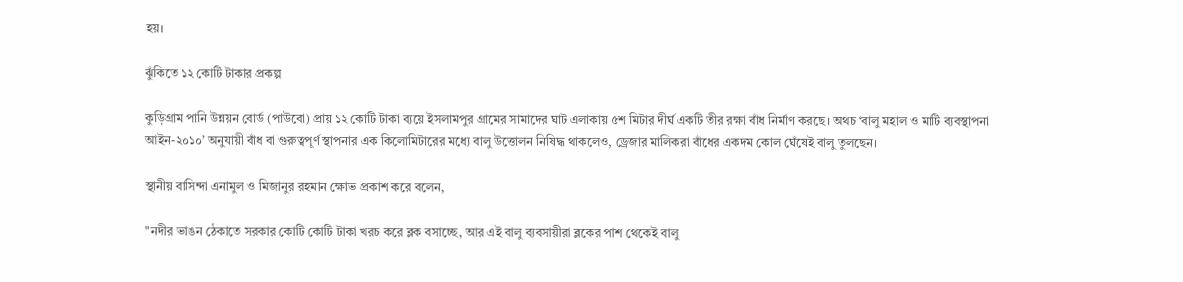হয়।

ঝুঁকিতে ১২ কোটি টাকার প্রকল্প

কুড়িগ্রাম পানি উন্নয়ন বোর্ড (পাউবো) প্রায় ১২ কোটি টাকা ব্যয়ে ইসলামপুর গ্রামের সামাদের ঘাট এলাকায় ৫শ মিটার দীর্ঘ একটি তীর রক্ষা বাঁধ নির্মাণ করছে। অথচ ‘বালু মহাল ও মাটি ব্যবস্থাপনা আইন-২০১০’ অনুযায়ী বাঁধ বা গুরুত্বপূর্ণ স্থাপনার এক কিলোমিটারের মধ্যে বালু উত্তোলন নিষিদ্ধ থাকলেও, ড্রেজার মালিকরা বাঁধের একদম কোল ঘেঁষেই বালু তুলছেন।

স্থানীয় বাসিন্দা এনামুল ও মিজানুর রহমান ক্ষোভ প্রকাশ করে বলেন,

"নদীর ভাঙন ঠেকাতে সরকার কোটি কোটি টাকা খরচ করে ব্লক বসাচ্ছে, আর এই বালু ব্যবসায়ীরা ব্লকের পাশ থেকেই বালু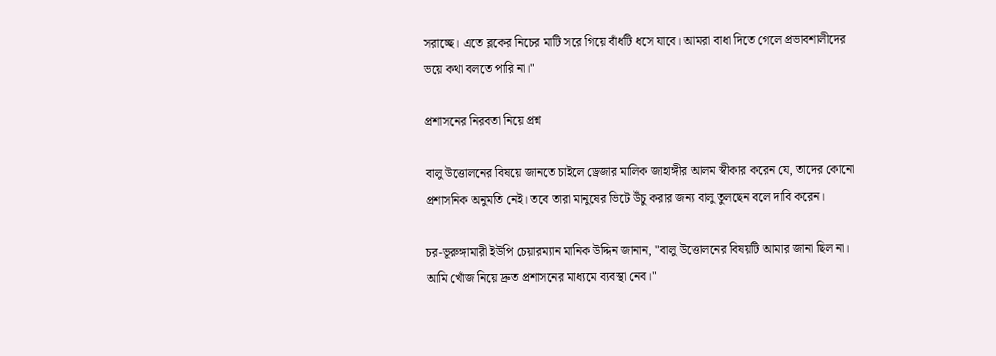সরাচ্ছে। এতে ব্লকের নিচের মাটি সরে গিয়ে বাঁধটি ধসে যাবে। আমরা বাধা দিতে গেলে প্রভাবশালীদের ভয়ে কথা বলতে পারি না।"

প্রশাসনের নিরবতা নিয়ে প্রশ্ন

বালু উত্তোলনের বিষয়ে জানতে চাইলে ড্রেজার মালিক জাহাঙ্গীর আলম স্বীকার করেন যে, তাদের কোনো প্রশাসনিক অনুমতি নেই। তবে তারা মানুষের ভিটে উঁচু করার জন্য বালু তুলছেন বলে দাবি করেন।

চর-ভূরুঙ্গামারী ইউপি চেয়ারম্যান মানিক উদ্দিন জানান, "বালু উত্তোলনের বিষয়টি আমার জানা ছিল না। আমি খোঁজ নিয়ে দ্রুত প্রশাসনের মাধ্যমে ব্যবস্থা নেব।"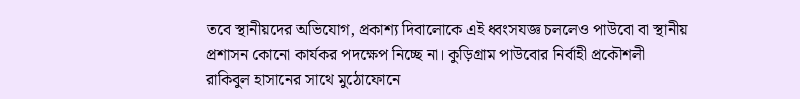তবে স্থানীয়দের অভিযোগ, প্রকাশ্য দিবালোকে এই ধ্বংসযজ্ঞ চললেও পাউবো বা স্থানীয় প্রশাসন কোনো কার্যকর পদক্ষেপ নিচ্ছে না। কুড়িগ্রাম পাউবোর নির্বাহী প্রকৌশলী রাকিবুল হাসানের সাথে মুঠোফোনে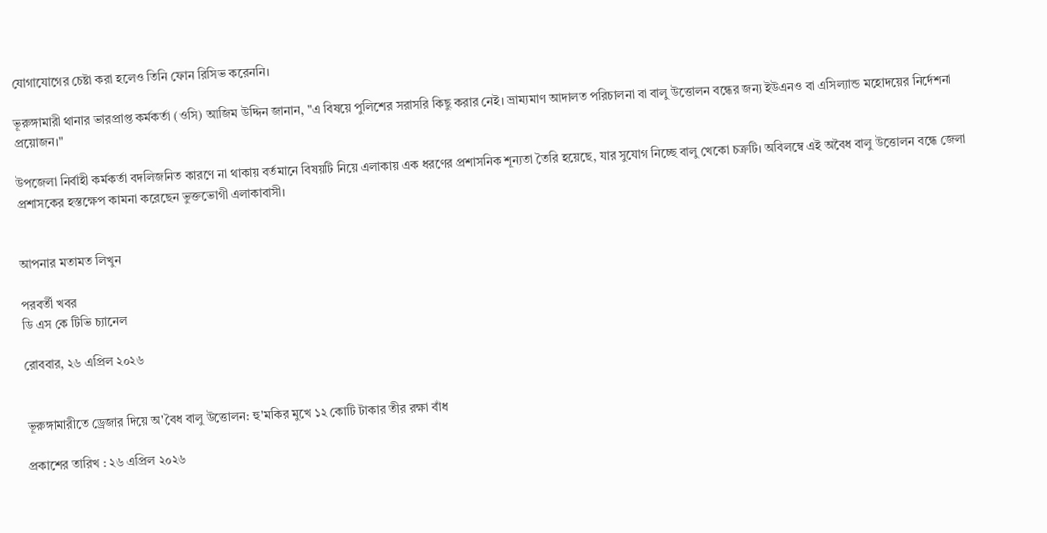যোগাযোগের চেষ্টা করা হলেও তিনি ফোন রিসিভ করেননি।

ভূরুঙ্গামারী থানার ভারপ্রাপ্ত কর্মকর্তা (ওসি) আজিম উদ্দিন জানান, "এ বিষয়ে পুলিশের সরাসরি কিছু করার নেই। ভ্রাম্যমাণ আদালত পরিচালনা বা বালু উত্তোলন বন্ধের জন্য ইউএনও বা এসিল্যান্ড মহোদয়ের নির্দেশনা প্রয়োজন।"

উপজেলা নির্বাহী কর্মকর্তা বদলিজনিত কারণে না থাকায় বর্তমানে বিষয়টি নিয়ে এলাকায় এক ধরণের প্রশাসনিক শূন্যতা তৈরি হয়েছে, যার সুযোগ নিচ্ছে বালু খেকো চক্রটি। অবিলম্বে এই অবৈধ বালু উত্তোলন বন্ধে জেলা প্রশাসকের হস্তক্ষেপ কামনা করেছেন ভুক্তভোগী এলাকাবাসী।


আপনার মতামত লিখুন

পরবর্তী খবর
ডি এস কে টিভি চ্যানেল

রোববার, ২৬ এপ্রিল ২০২৬


ভূরুঙ্গামারীতে ড্রেজার দিয়ে অ'বৈধ বালু উত্তোলন: হু'মকির মুখে ১২ কোটি টাকার তীর রক্ষা বাঁধ

প্রকাশের তারিখ : ২৬ এপ্রিল ২০২৬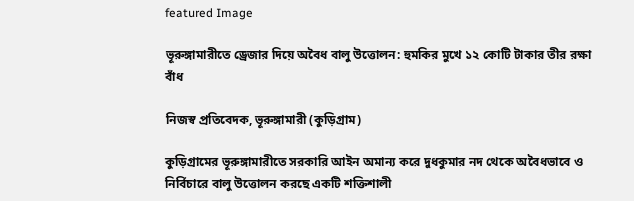featured Image

ভূরুঙ্গামারীতে ড্রেজার দিয়ে অবৈধ বালু উত্তোলন: হুমকির মুখে ১২ কোটি টাকার তীর রক্ষা বাঁধ

নিজস্ব প্রতিবেদক, ভূরুঙ্গামারী (কুড়িগ্রাম)

কুড়িগ্রামের ভূরুঙ্গামারীতে সরকারি আইন অমান্য করে দুধকুমার নদ থেকে অবৈধভাবে ও নির্বিচারে বালু উত্তোলন করছে একটি শক্তিশালী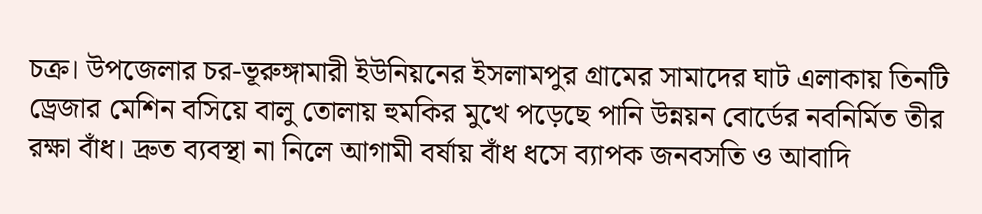চক্র। উপজেলার চর-ভূরুঙ্গামারী ইউনিয়নের ইসলামপুর গ্রামের সামাদের ঘাট এলাকায় তিনটি ড্রেজার মেশিন বসিয়ে বালু তোলায় হুমকির মুখে পড়েছে পানি উন্নয়ন বোর্ডের নবনির্মিত তীর রক্ষা বাঁধ। দ্রুত ব্যবস্থা না নিলে আগামী বর্ষায় বাঁধ ধসে ব্যাপক জনবসতি ও আবাদি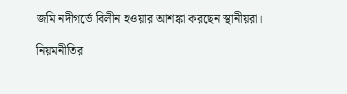জমি নদীগর্ভে বিলীন হওয়ার আশঙ্কা করছেন স্থানীয়রা।

নিয়মনীতির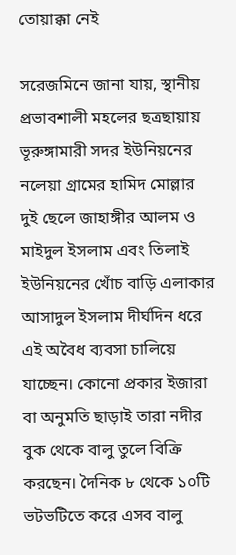তোয়াক্কা নেই

সরেজমিনে জানা যায়, স্থানীয় প্রভাবশালী মহলের ছত্রছায়ায় ভূরুঙ্গামারী সদর ইউনিয়নের নলেয়া গ্রামের হামিদ মোল্লার দুই ছেলে জাহাঙ্গীর আলম ও মাইদুল ইসলাম এবং তিলাই ইউনিয়নের খোঁচ বাড়ি এলাকার আসাদুল ইসলাম দীর্ঘদিন ধরে এই অবৈধ ব্যবসা চালিয়ে যাচ্ছেন। কোনো প্রকার ইজারা বা অনুমতি ছাড়াই তারা নদীর বুক থেকে বালু তুলে বিক্রি করছেন। দৈনিক ৮ থেকে ১০টি ভটভটিতে করে এসব বালু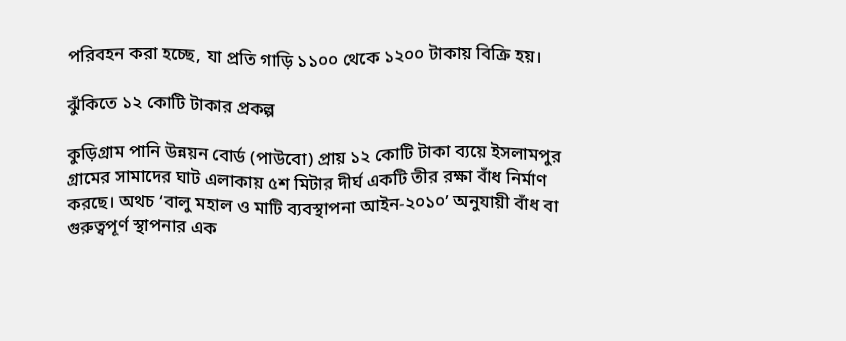পরিবহন করা হচ্ছে, যা প্রতি গাড়ি ১১০০ থেকে ১২০০ টাকায় বিক্রি হয়।

ঝুঁকিতে ১২ কোটি টাকার প্রকল্প

কুড়িগ্রাম পানি উন্নয়ন বোর্ড (পাউবো) প্রায় ১২ কোটি টাকা ব্যয়ে ইসলামপুর গ্রামের সামাদের ঘাট এলাকায় ৫শ মিটার দীর্ঘ একটি তীর রক্ষা বাঁধ নির্মাণ করছে। অথচ ‘বালু মহাল ও মাটি ব্যবস্থাপনা আইন-২০১০’ অনুযায়ী বাঁধ বা গুরুত্বপূর্ণ স্থাপনার এক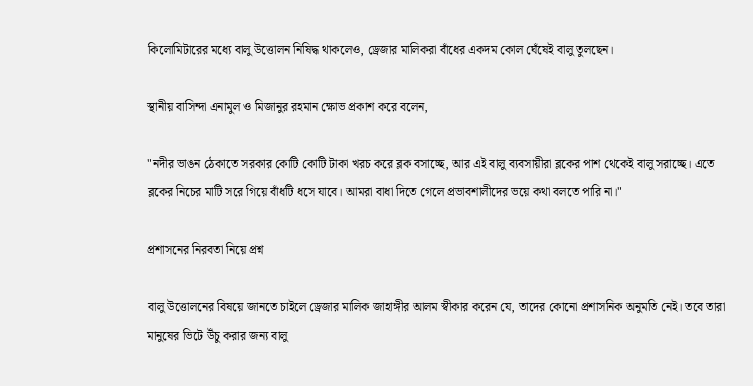কিলোমিটারের মধ্যে বালু উত্তোলন নিষিদ্ধ থাকলেও, ড্রেজার মালিকরা বাঁধের একদম কোল ঘেঁষেই বালু তুলছেন।

স্থানীয় বাসিন্দা এনামুল ও মিজানুর রহমান ক্ষোভ প্রকাশ করে বলেন,

"নদীর ভাঙন ঠেকাতে সরকার কোটি কোটি টাকা খরচ করে ব্লক বসাচ্ছে, আর এই বালু ব্যবসায়ীরা ব্লকের পাশ থেকেই বালু সরাচ্ছে। এতে ব্লকের নিচের মাটি সরে গিয়ে বাঁধটি ধসে যাবে। আমরা বাধা দিতে গেলে প্রভাবশালীদের ভয়ে কথা বলতে পারি না।"

প্রশাসনের নিরবতা নিয়ে প্রশ্ন

বালু উত্তোলনের বিষয়ে জানতে চাইলে ড্রেজার মালিক জাহাঙ্গীর আলম স্বীকার করেন যে, তাদের কোনো প্রশাসনিক অনুমতি নেই। তবে তারা মানুষের ভিটে উঁচু করার জন্য বালু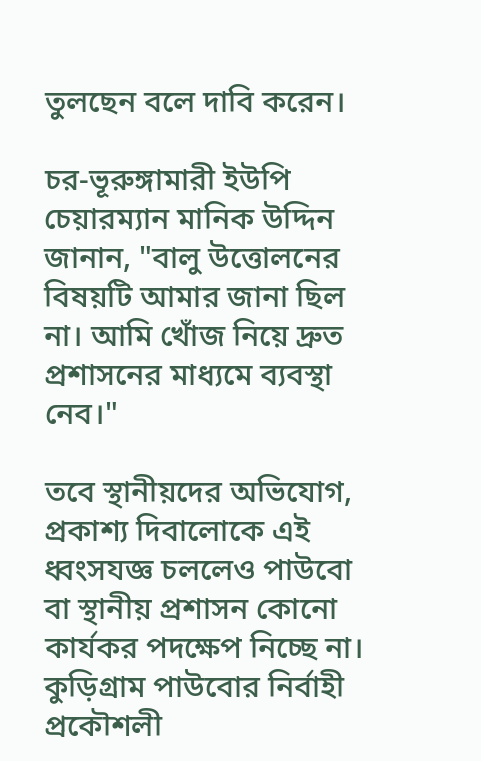তুলছেন বলে দাবি করেন।

চর-ভূরুঙ্গামারী ইউপি চেয়ারম্যান মানিক উদ্দিন জানান, "বালু উত্তোলনের বিষয়টি আমার জানা ছিল না। আমি খোঁজ নিয়ে দ্রুত প্রশাসনের মাধ্যমে ব্যবস্থা নেব।"

তবে স্থানীয়দের অভিযোগ, প্রকাশ্য দিবালোকে এই ধ্বংসযজ্ঞ চললেও পাউবো বা স্থানীয় প্রশাসন কোনো কার্যকর পদক্ষেপ নিচ্ছে না। কুড়িগ্রাম পাউবোর নির্বাহী প্রকৌশলী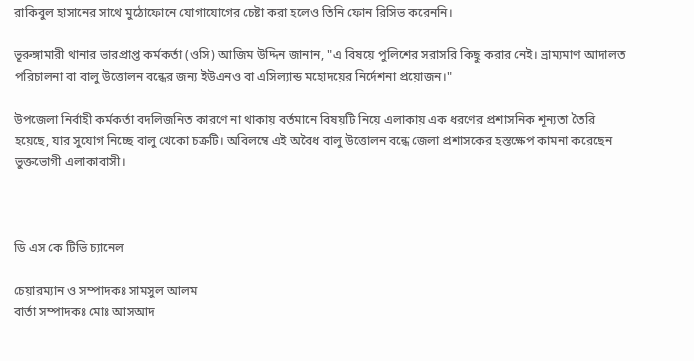রাকিবুল হাসানের সাথে মুঠোফোনে যোগাযোগের চেষ্টা করা হলেও তিনি ফোন রিসিভ করেননি।

ভূরুঙ্গামারী থানার ভারপ্রাপ্ত কর্মকর্তা (ওসি) আজিম উদ্দিন জানান, "এ বিষয়ে পুলিশের সরাসরি কিছু করার নেই। ভ্রাম্যমাণ আদালত পরিচালনা বা বালু উত্তোলন বন্ধের জন্য ইউএনও বা এসিল্যান্ড মহোদয়ের নির্দেশনা প্রয়োজন।"

উপজেলা নির্বাহী কর্মকর্তা বদলিজনিত কারণে না থাকায় বর্তমানে বিষয়টি নিয়ে এলাকায় এক ধরণের প্রশাসনিক শূন্যতা তৈরি হয়েছে, যার সুযোগ নিচ্ছে বালু খেকো চক্রটি। অবিলম্বে এই অবৈধ বালু উত্তোলন বন্ধে জেলা প্রশাসকের হস্তক্ষেপ কামনা করেছেন ভুক্তভোগী এলাকাবাসী।



ডি এস কে টিভি চ্যানেল

চেয়ারম্যান ও সম্পাদকঃ সামসুল আলম
বার্তা সম্পাদকঃ মোঃ আসআদ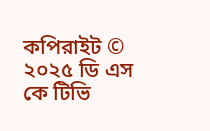কপিরাইট © ২০২৫ ডি এস কে টিভি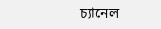চ্যানেল